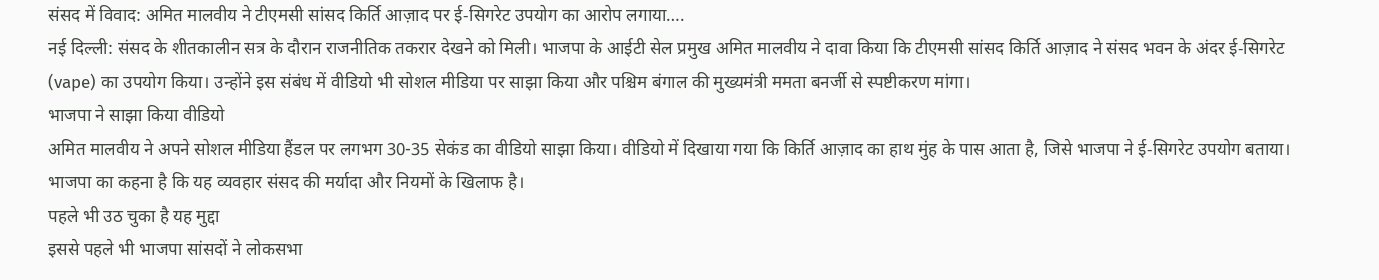संसद में विवाद: अमित मालवीय ने टीएमसी सांसद किर्ति आज़ाद पर ई‑सिगरेट उपयोग का आरोप लगाया….
नई दिल्ली: संसद के शीतकालीन सत्र के दौरान राजनीतिक तकरार देखने को मिली। भाजपा के आईटी सेल प्रमुख अमित मालवीय ने दावा किया कि टीएमसी सांसद किर्ति आज़ाद ने संसद भवन के अंदर ई‑सिगरेट (vape) का उपयोग किया। उन्होंने इस संबंध में वीडियो भी सोशल मीडिया पर साझा किया और पश्चिम बंगाल की मुख्यमंत्री ममता बनर्जी से स्पष्टीकरण मांगा।
भाजपा ने साझा किया वीडियो
अमित मालवीय ने अपने सोशल मीडिया हैंडल पर लगभग 30-35 सेकंड का वीडियो साझा किया। वीडियो में दिखाया गया कि किर्ति आज़ाद का हाथ मुंह के पास आता है, जिसे भाजपा ने ई‑सिगरेट उपयोग बताया। भाजपा का कहना है कि यह व्यवहार संसद की मर्यादा और नियमों के खिलाफ है।
पहले भी उठ चुका है यह मुद्दा
इससे पहले भी भाजपा सांसदों ने लोकसभा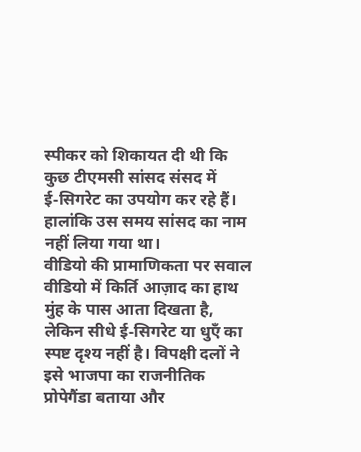स्पीकर को शिकायत दी थी कि कुछ टीएमसी सांसद संसद में ई‑सिगरेट का उपयोग कर रहे हैं। हालांकि उस समय सांसद का नाम नहीं लिया गया था।
वीडियो की प्रामाणिकता पर सवाल
वीडियो में किर्ति आज़ाद का हाथ मुंह के पास आता दिखता है, लेकिन सीधे ई‑सिगरेट या धुएँ का स्पष्ट दृश्य नहीं है। विपक्षी दलों ने इसे भाजपा का राजनीतिक प्रोपेगैंडा बताया और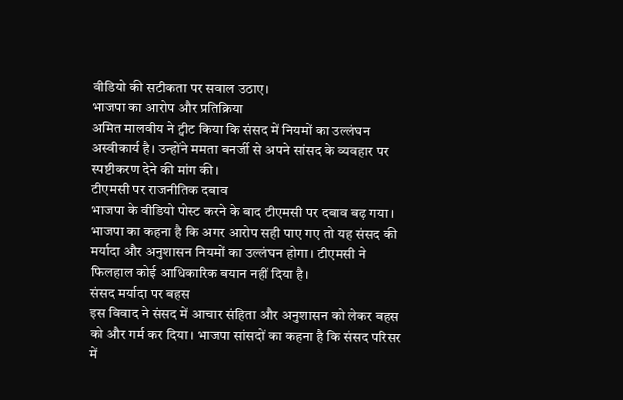वीडियो की सटीकता पर सवाल उठाए।
भाजपा का आरोप और प्रतिक्रिया
अमित मालवीय ने ट्वीट किया कि संसद में नियमों का उल्लंघन अस्वीकार्य है। उन्होंने ममता बनर्जी से अपने सांसद के व्यवहार पर स्पष्टीकरण देने की मांग की।
टीएमसी पर राजनीतिक दबाव
भाजपा के वीडियो पोस्ट करने के बाद टीएमसी पर दबाव बढ़ गया। भाजपा का कहना है कि अगर आरोप सही पाए गए तो यह संसद की मर्यादा और अनुशासन नियमों का उल्लंघन होगा। टीएमसी ने फिलहाल कोई आधिकारिक बयान नहीं दिया है।
संसद मर्यादा पर बहस
इस विवाद ने संसद में आचार संहिता और अनुशासन को लेकर बहस को और गर्म कर दिया। भाजपा सांसदों का कहना है कि संसद परिसर में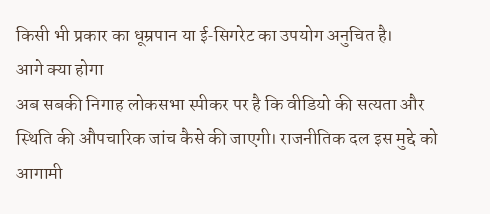किसी भी प्रकार का धूम्रपान या ई‑सिगरेट का उपयोग अनुचित है।
आगे क्या होगा
अब सबकी निगाह लोकसभा स्पीकर पर है कि वीडियो की सत्यता और स्थिति की औपचारिक जांच कैसे की जाएगी। राजनीतिक दल इस मुद्दे को आगामी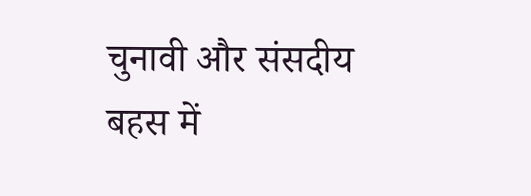चुनावी और संसदीय बहस में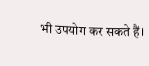भी उपयोग कर सकते हैं।